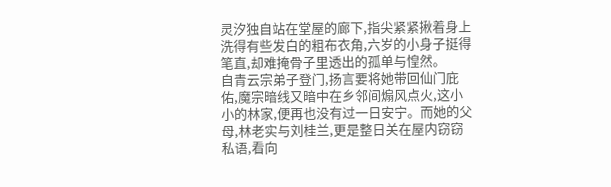灵汐独自站在堂屋的廊下,指尖紧紧揪着身上洗得有些发白的粗布衣角,六岁的小身子挺得笔直,却难掩骨子里透出的孤单与惶然。
自青云宗弟子登门,扬言要将她带回仙门庇佑,魔宗暗线又暗中在乡邻间煽风点火,这小小的林家,便再也没有过一日安宁。而她的父母,林老实与刘桂兰,更是整日关在屋内窃窃私语,看向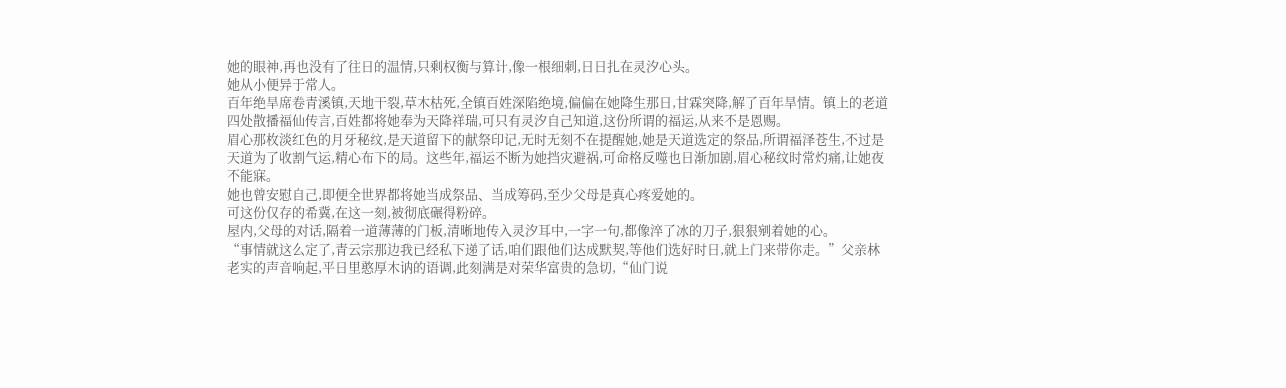她的眼神,再也没有了往日的温情,只剩权衡与算计,像一根细刺,日日扎在灵汐心头。
她从小便异于常人。
百年绝旱席卷青溪镇,天地干裂,草木枯死,全镇百姓深陷绝境,偏偏在她降生那日,甘霖突降,解了百年旱情。镇上的老道四处散播福仙传言,百姓都将她奉为天降祥瑞,可只有灵汐自己知道,这份所谓的福运,从来不是恩赐。
眉心那枚淡红色的月牙秘纹,是天道留下的献祭印记,无时无刻不在提醒她,她是天道选定的祭品,所谓福泽苍生,不过是天道为了收割气运,精心布下的局。这些年,福运不断为她挡灾避祸,可命格反噬也日渐加剧,眉心秘纹时常灼痛,让她夜不能寐。
她也曾安慰自己,即便全世界都将她当成祭品、当成筹码,至少父母是真心疼爱她的。
可这份仅存的希冀,在这一刻,被彻底碾得粉碎。
屋内,父母的对话,隔着一道薄薄的门板,清晰地传入灵汐耳中,一字一句,都像淬了冰的刀子,狠狠剜着她的心。
“事情就这么定了,青云宗那边我已经私下递了话,咱们跟他们达成默契,等他们选好时日,就上门来带你走。”父亲林老实的声音响起,平日里憨厚木讷的语调,此刻满是对荣华富贵的急切,“仙门说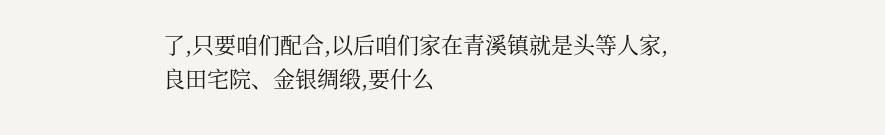了,只要咱们配合,以后咱们家在青溪镇就是头等人家,良田宅院、金银绸缎,要什么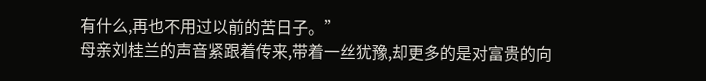有什么,再也不用过以前的苦日子。”
母亲刘桂兰的声音紧跟着传来,带着一丝犹豫,却更多的是对富贵的向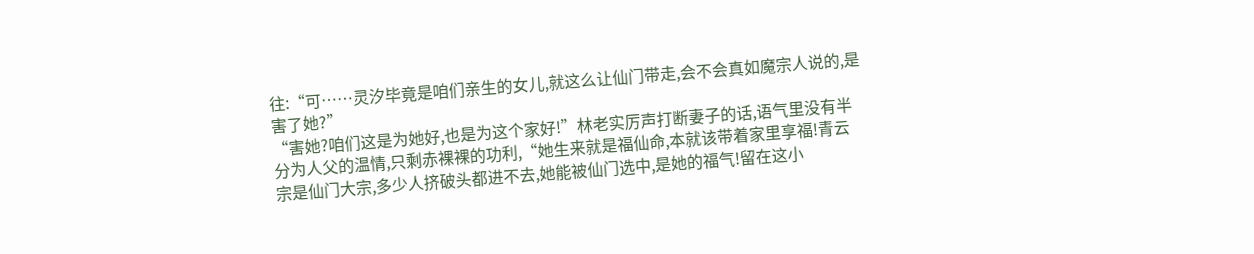往:“可……灵汐毕竟是咱们亲生的女儿,就这么让仙门带走,会不会真如魔宗人说的,是害了她?”
“害她?咱们这是为她好,也是为这个家好!”林老实厉声打断妻子的话,语气里没有半分为人父的温情,只剩赤裸裸的功利,“她生来就是福仙命,本就该带着家里享福!青云宗是仙门大宗,多少人挤破头都进不去,她能被仙门选中,是她的福气!留在这小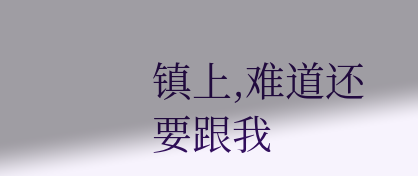镇上,难道还要跟我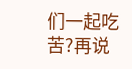们一起吃苦?再说